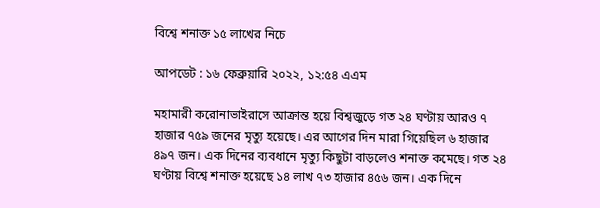বিশ্বে শনাক্ত ১৫ লাখের নিচে

আপডেট : ১৬ ফেব্রুয়ারি ২০২২, ১২:৫৪ এএম

মহামারী করোনাভাইরাসে আক্রান্ত হয়ে বিশ্বজুড়ে গত ২৪ ঘণ্টায় আরও ৭ হাজার ৭৫৯ জনের মৃত্যু হয়েছে। এর আগের দিন মারা গিয়েছিল ৬ হাজার ৪৯৭ জন। এক দিনের ব্যবধানে মৃত্যু কিছুটা বাড়লেও শনাক্ত কমেছে। গত ২৪ ঘণ্টায় বিশ্বে শনাক্ত হয়েছে ১৪ লাখ ৭৩ হাজার ৪৫৬ জন। এক দিনে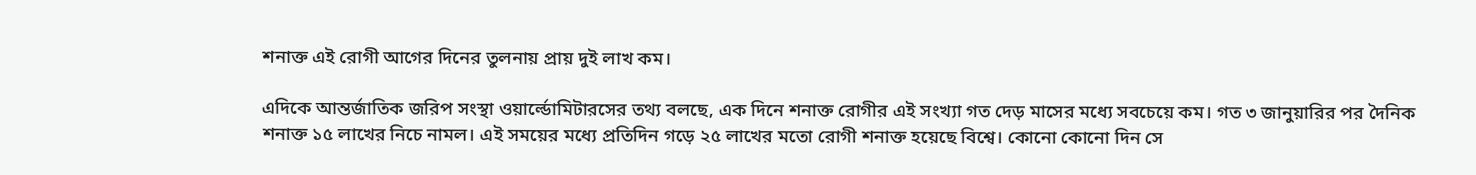শনাক্ত এই রোগী আগের দিনের তুলনায় প্রায় দুই লাখ কম।

এদিকে আন্তর্জাতিক জরিপ সংস্থা ওয়ার্ল্ডোমিটারসের তথ্য বলছে, এক দিনে শনাক্ত রোগীর এই সংখ্যা গত দেড় মাসের মধ্যে সবচেয়ে কম। গত ৩ জানুয়ারির পর দৈনিক শনাক্ত ১৫ লাখের নিচে নামল। এই সময়ের মধ্যে প্রতিদিন গড়ে ২৫ লাখের মতো রোগী শনাক্ত হয়েছে বিশ্বে। কোনো কোনো দিন সে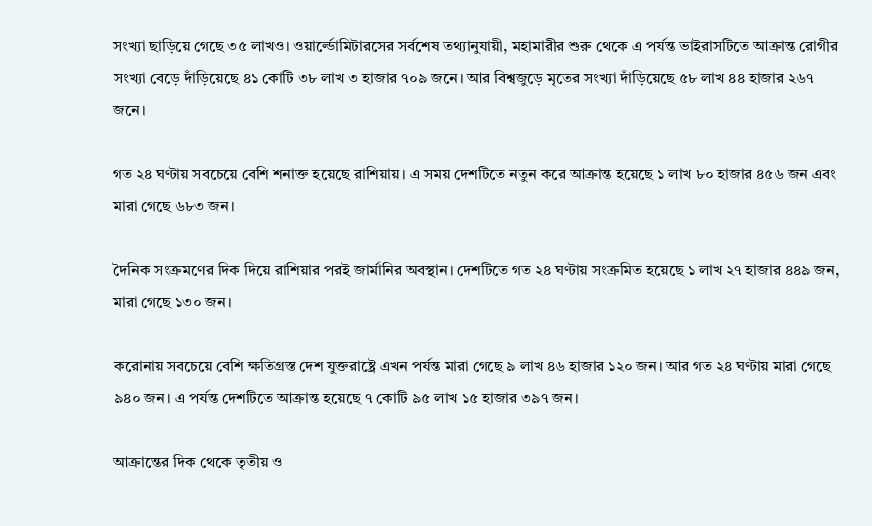সংখ্যা ছাড়িয়ে গেছে ৩৫ লাখও। ওয়ার্ল্ডোমিটারসের সর্বশেষ তথ্যানুযায়ী, মহামারীর শুরু থেকে এ পর্যন্ত ভাইরাসটিতে আক্রান্ত রোগীর সংখ্যা বেড়ে দাঁড়িয়েছে ৪১ কোটি ৩৮ লাখ ৩ হাজার ৭০৯ জনে। আর বিশ্বজুড়ে মৃতের সংখ্যা দাঁড়িয়েছে ৫৮ লাখ ৪৪ হাজার ২৬৭ জনে।

গত ২৪ ঘণ্টায় সবচেয়ে বেশি শনাক্ত হয়েছে রাশিয়ায়। এ সময় দেশটিতে নতুন করে আক্রান্ত হয়েছে ১ লাখ ৮০ হাজার ৪৫৬ জন এবং মারা গেছে ৬৮৩ জন।

দৈনিক সংক্রমণের দিক দিয়ে রাশিয়ার পরই জার্মানির অবস্থান। দেশটিতে গত ২৪ ঘণ্টায় সংক্রমিত হয়েছে ১ লাখ ২৭ হাজার ৪৪৯ জন, মারা গেছে ১৩০ জন।

করোনায় সবচেয়ে বেশি ক্ষতিগ্রস্ত দেশ যুক্তরাষ্ট্রে এখন পর্যন্ত মারা গেছে ৯ লাখ ৪৬ হাজার ১২০ জন। আর গত ২৪ ঘণ্টায় মারা গেছে ৯৪০ জন। এ পর্যন্ত দেশটিতে আক্রান্ত হয়েছে ৭ কোটি ৯৫ লাখ ১৫ হাজার ৩৯৭ জন।

আক্রান্তের দিক থেকে তৃতীয় ও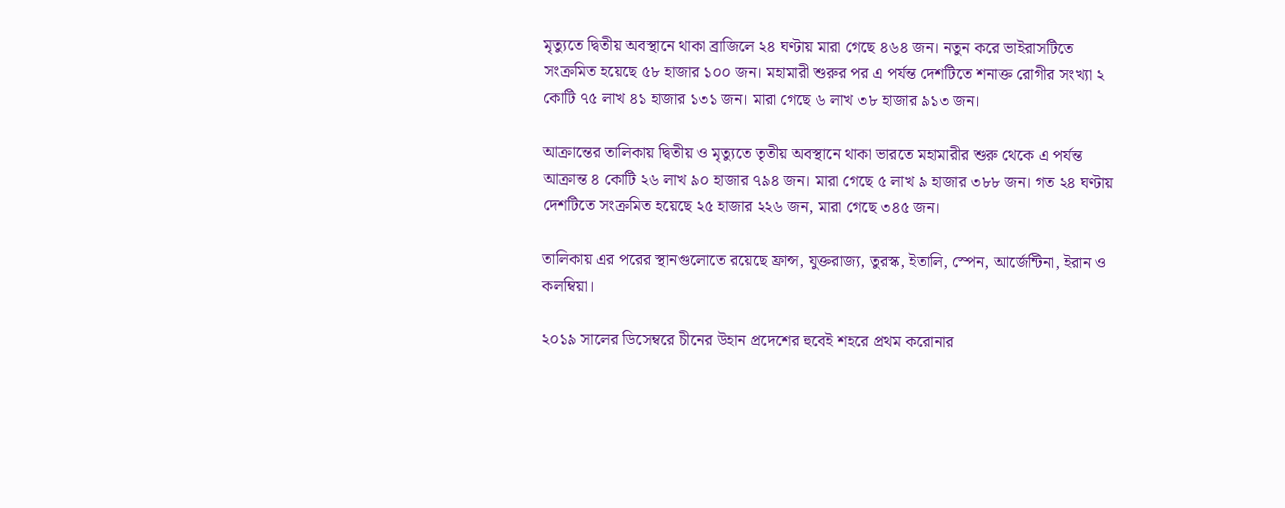মৃত্যুতে দ্বিতীয় অবস্থানে থাকা ব্রাজিলে ২৪ ঘণ্টায় মারা গেছে ৪৬৪ জন। নতুন করে ভাইরাসটিতে সংক্রমিত হয়েছে ৫৮ হাজার ১০০ জন। মহামারী শুরুর পর এ পর্যন্ত দেশটিতে শনাক্ত রোগীর সংখ্যা ২ কোটি ৭৫ লাখ ৪১ হাজার ১৩১ জন। মারা গেছে ৬ লাখ ৩৮ হাজার ৯১৩ জন।

আক্রান্তের তালিকায় দ্বিতীয় ও মৃত্যুতে তৃতীয় অবস্থানে থাকা ভারতে মহামারীর শুরু থেকে এ পর্যন্ত আক্রান্ত ৪ কোটি ২৬ লাখ ৯০ হাজার ৭৯৪ জন। মারা গেছে ৫ লাখ ৯ হাজার ৩৮৮ জন। গত ২৪ ঘণ্টায় দেশটিতে সংক্রমিত হয়েছে ২৫ হাজার ২২৬ জন, মারা গেছে ৩৪৫ জন।

তালিকায় এর পরের স্থানগুলোতে রয়েছে ফ্রান্স, যুক্তরাজ্য, তুরস্ক, ইতালি, স্পেন, আর্জেন্টিনা, ইরান ও কলম্বিয়া।

২০১৯ সালের ডিসেম্বরে চীনের উহান প্রদেশের হুবেই শহরে প্রথম করোনার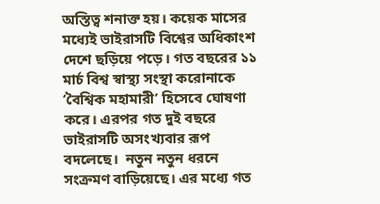অস্তিত্ব শনাক্ত হয়। কয়েক মাসের মধ্যেই ভাইরাসটি বিশ্বের অধিকাংশ দেশে ছড়িয়ে পড়ে। গত বছরের ১১ মার্চ বিশ্ব স্বাস্থ্য সংস্থা করোনাকে ‘বৈশ্বিক মহামারী’ হিসেবে ঘোষণা করে। এরপর গত দুই বছরে ভাইরাসটি অসংখ্যবার রূপ বদলেছে।  নতুন নতুন ধরনে সংক্রমণ বাড়িয়েছে। এর মধ্যে গত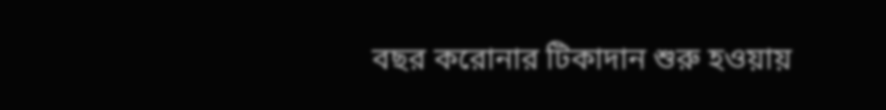বছর করোনার টিকাদান শুরু হওয়ায়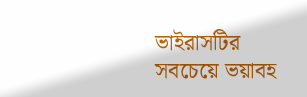ভাইরাসটির সবচেয়ে ভয়াবহ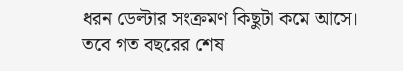ধরন ডেল্টার সংক্রমণ কিছুটা কমে আসে। তবে গত বছরের শেষ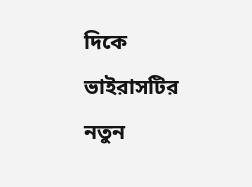দিকে ভাইরাসটির নতুন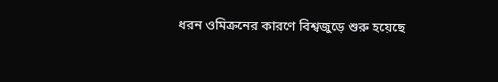ধরন ওমিক্রনের কারণে বিশ্বজুড়ে শুরু হয়েছে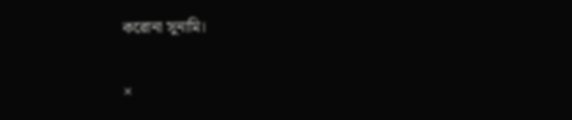করোনা সুনামি।

×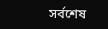সর্বশেষ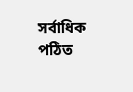সর্বাধিক পঠিত